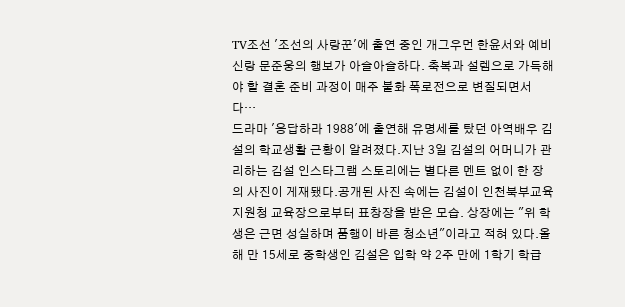TV조선 '조선의 사랑꾼'에 출연 중인 개그우먼 한윤서와 예비 신랑 문준웅의 행보가 아슬아슬하다. 축복과 설렘으로 가득해야 할 결혼 준비 과정이 매주 불화 폭로전으로 변질되면서다…
드라마 '응답하라 1988'에 출연해 유명세를 탔던 아역배우 김설의 학교생활 근황이 알려졌다.지난 3일 김설의 어머니가 관리하는 김설 인스타그램 스토리에는 별다른 멘트 없이 한 장의 사진이 게재됐다.공개된 사진 속에는 김설이 인천북부교육지원청 교육장으로부터 표창장을 받은 모습. 상장에는 "위 학생은 근면 성실하며 품행이 바른 청소년"이라고 적혀 있다.올해 만 15세로 중학생인 김설은 입학 약 2주 만에 1학기 학급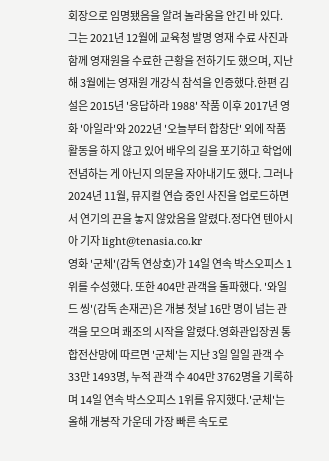회장으로 임명됐음을 알려 놀라움을 안긴 바 있다. 그는 2021년 12월에 교육청 발명 영재 수료 사진과 함께 영재원을 수료한 근황을 전하기도 했으며, 지난해 3월에는 영재원 개강식 참석을 인증했다.한편 김설은 2015년 '응답하라 1988' 작품 이후 2017년 영화 '아일라'와 2022년 '오늘부터 합창단' 외에 작품 활동을 하지 않고 있어 배우의 길을 포기하고 학업에 전념하는 게 아닌지 의문을 자아내기도 했다. 그러나 2024년 11월, 뮤지컬 연습 중인 사진을 업로드하면서 연기의 끈을 놓지 않았음을 알렸다.정다연 텐아시아 기자 light@tenasia.co.kr
영화 '군체'(감독 연상호)가 14일 연속 박스오피스 1위를 수성했다. 또한 404만 관객을 돌파했다. '와일드 씽'(감독 손재곤)은 개봉 첫날 16만 명이 넘는 관객을 모으며 쾌조의 시작을 알렸다.영화관입장권 통합전산망에 따르면 '군체'는 지난 3일 일일 관객 수 33만 1493명, 누적 관객 수 404만 3762명을 기록하며 14일 연속 박스오피스 1위를 유지했다.'군체'는 올해 개봉작 가운데 가장 빠른 속도로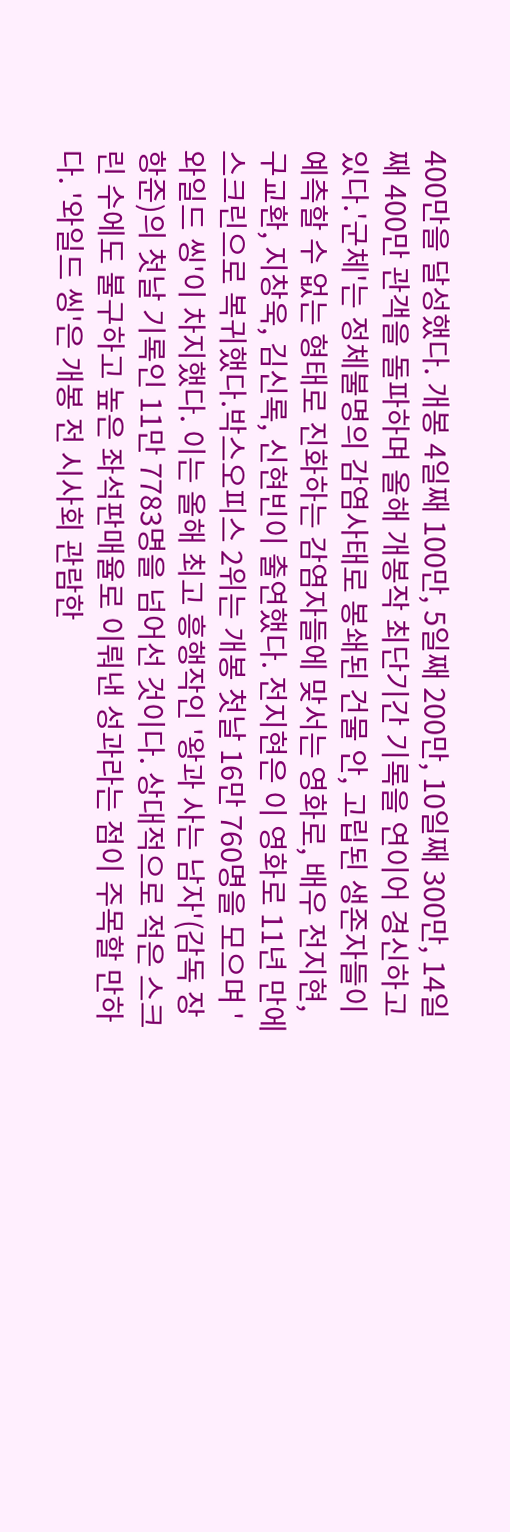400만을 달성했다. 개봉 4일째 100만, 5일째 200만, 10일째 300만, 14일째 400만 관객을 돌파하며 올해 개봉작 최단기간 기록을 연이어 경신하고 있다.'군체'는 정체불명의 감염사태로 봉쇄된 건물 안, 고립된 생존자들이 예측할 수 없는 형태로 진화하는 감염자들에 맞서는 영화로, 배우 전지현, 구교환, 지창욱, 김신록, 신현빈이 출연했다. 전지현은 이 영화로 11년 만에 스크린으로 복귀했다.박스오피스 2위는 개봉 첫날 16만 760명을 모으며 '와일드 씽'이 차지했다. 이는 올해 최고 흥행작인 '왕과 사는 남자'(감독 장항준)의 첫날 기록인 11만 7783명을 넘어선 것이다. 상대적으로 적은 스크린 수에도 불구하고 높은 좌석판매율로 이뤄낸 성과라는 점이 주목할 만하다. '와일드 씽'은 개봉 전 시사회 관람한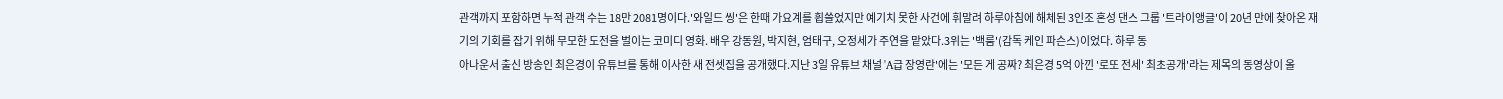관객까지 포함하면 누적 관객 수는 18만 2081명이다.'와일드 씽'은 한때 가요계를 휩쓸었지만 예기치 못한 사건에 휘말려 하루아침에 해체된 3인조 혼성 댄스 그룹 '트라이앵글'이 20년 만에 찾아온 재기의 기회를 잡기 위해 무모한 도전을 벌이는 코미디 영화. 배우 강동원, 박지현, 엄태구, 오정세가 주연을 맡았다.3위는 '백룸'(감독 케인 파슨스)이었다. 하루 동
아나운서 출신 방송인 최은경이 유튜브를 통해 이사한 새 전셋집을 공개했다.지난 3일 유튜브 채널 'A급 장영란'에는 '모든 게 공짜? 최은경 5억 아낀 '로또 전세' 최초공개'라는 제목의 동영상이 올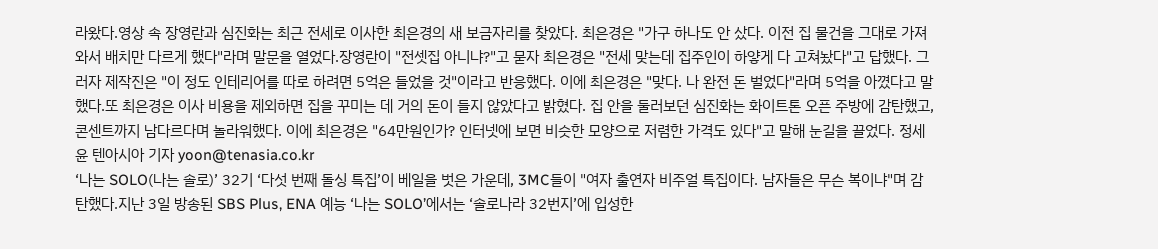라왔다.영상 속 장영란과 심진화는 최근 전세로 이사한 최은경의 새 보금자리를 찾았다. 최은경은 "가구 하나도 안 샀다. 이전 집 물건을 그대로 가져와서 배치만 다르게 했다"라며 말문을 열었다.장영란이 "전셋집 아니냐?"고 묻자 최은경은 "전세 맞는데 집주인이 하얗게 다 고쳐놨다"고 답했다. 그러자 제작진은 "이 정도 인테리어를 따로 하려면 5억은 들었을 것"이라고 반응했다. 이에 최은경은 "맞다. 나 완전 돈 벌었다"라며 5억을 아꼈다고 말했다.또 최은경은 이사 비용을 제외하면 집을 꾸미는 데 거의 돈이 들지 않았다고 밝혔다. 집 안을 둘러보던 심진화는 화이트톤 오픈 주방에 감탄했고, 콘센트까지 남다르다며 놀라워했다. 이에 최은경은 "64만원인가? 인터넷에 보면 비슷한 모양으로 저렴한 가격도 있다"고 말해 눈길을 끌었다. 정세윤 텐아시아 기자 yoon@tenasia.co.kr
‘나는 SOLO(나는 솔로)’ 32기 ‘다섯 번째 돌싱 특집’이 베일을 벗은 가운데, 3MC들이 "여자 출연자 비주얼 특집이다. 남자들은 무슨 복이냐"며 감탄했다.지난 3일 방송된 SBS Plus, ENA 예능 ‘나는 SOLO’에서는 ‘솔로나라 32번지’에 입성한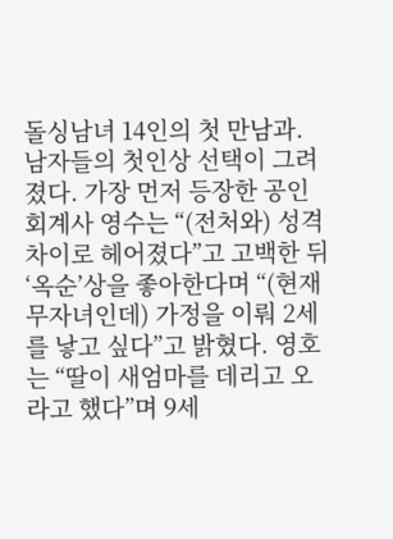돌싱남녀 14인의 첫 만남과. 남자들의 첫인상 선택이 그려졌다. 가장 먼저 등장한 공인회계사 영수는 “(전처와) 성격 차이로 헤어졌다”고 고백한 뒤 ‘옥순’상을 좋아한다며 “(현재 무자녀인데) 가정을 이뤄 2세를 낳고 싶다”고 밝혔다. 영호는 “딸이 새엄마를 데리고 오라고 했다”며 9세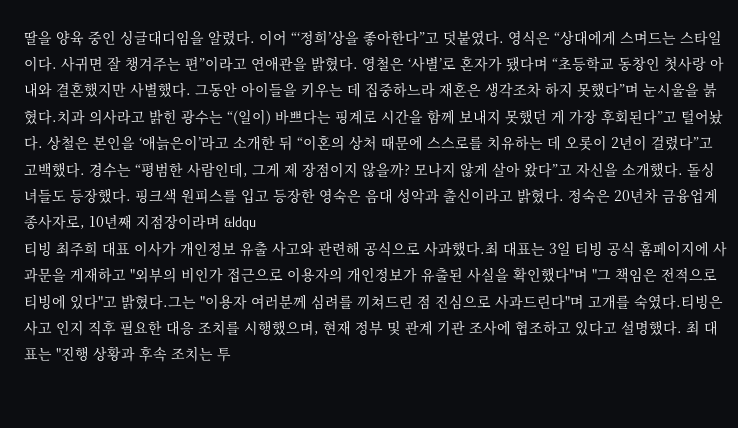딸을 양육 중인 싱글대디임을 알렸다. 이어 “‘정희’상을 좋아한다”고 덧붙였다. 영식은 “상대에게 스며드는 스타일이다. 사귀면 잘 챙겨주는 편”이라고 연애관을 밝혔다. 영철은 ‘사별’로 혼자가 됐다며 “초등학교 동창인 첫사랑 아내와 결혼했지만 사별했다. 그동안 아이들을 키우는 데 집중하느라 재혼은 생각조차 하지 못했다”며 눈시울을 붉혔다.치과 의사라고 밝힌 광수는 “(일이) 바쁘다는 핑계로 시간을 함께 보내지 못했던 게 가장 후회된다”고 털어놨다. 상철은 본인을 ‘애늙은이’라고 소개한 뒤 “이혼의 상처 때문에 스스로를 치유하는 데 오롯이 2년이 걸렸다”고 고백했다. 경수는 “평범한 사람인데, 그게 제 장점이지 않을까? 모나지 않게 살아 왔다”고 자신을 소개했다. 돌싱녀들도 등장했다. 핑크색 원피스를 입고 등장한 영숙은 음대 성악과 출신이라고 밝혔다. 정숙은 20년차 금융업계 종사자로, 10년째 지점장이라며 &ldqu
티빙 최주희 대표 이사가 개인정보 유출 사고와 관련해 공식으로 사과했다.최 대표는 3일 티빙 공식 홈페이지에 사과문을 게재하고 "외부의 비인가 접근으로 이용자의 개인정보가 유출된 사실을 확인했다"며 "그 책임은 전적으로 티빙에 있다"고 밝혔다.그는 "이용자 여러분께 심려를 끼쳐드린 점 진심으로 사과드린다"며 고개를 숙였다.티빙은 사고 인지 직후 필요한 대응 조치를 시행했으며, 현재 정부 및 관계 기관 조사에 협조하고 있다고 설명했다. 최 대표는 "진행 상황과 후속 조치는 투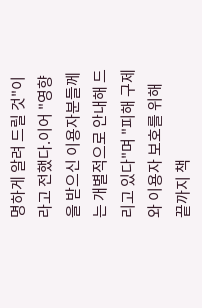명하게 알려 드릴 것"이라고 전했다.이어 "영향을 받으신 이용자분들께는 개별적으로 안내해 드리고 있다"며 "피해 구제와 이용자 보호를 위해 끝까지 책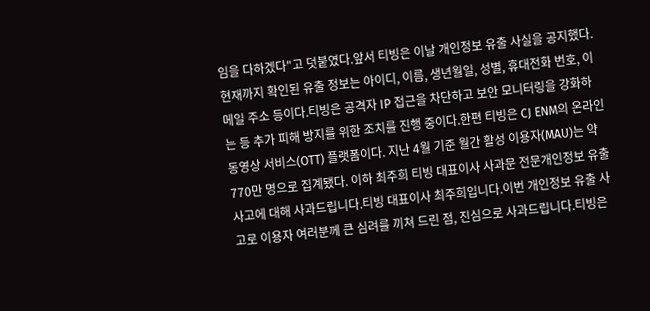임을 다하겠다"고 덧붙였다.앞서 티빙은 이날 개인정보 유출 사실을 공지했다. 현재까지 확인된 유출 정보는 아이디, 이름, 생년월일, 성별, 휴대전화 번호, 이메일 주소 등이다.티빙은 공격자 IP 접근을 차단하고 보안 모니터링을 강화하는 등 추가 피해 방지를 위한 조치를 진행 중이다.한편 티빙은 CJ ENM의 온라인동영상 서비스(OTT) 플랫폼이다. 지난 4월 기준 월간 활성 이용자(MAU)는 약 770만 명으로 집계됐다. 이하 최주희 티빙 대표이사 사과문 전문개인정보 유출 사고에 대해 사과드립니다.티빙 대표이사 최주희입니다.이번 개인정보 유출 사고로 이용자 여러분께 큰 심려를 끼쳐 드린 점, 진심으로 사과드립니다.티빙은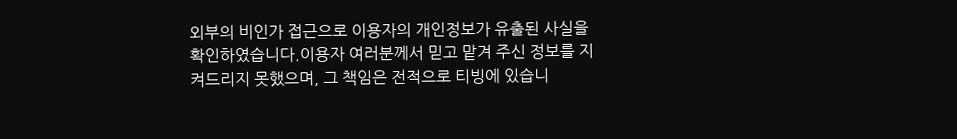외부의 비인가 접근으로 이용자의 개인정보가 유출된 사실을 확인하였습니다.이용자 여러분께서 믿고 맡겨 주신 정보를 지켜드리지 못했으며, 그 책임은 전적으로 티빙에 있습니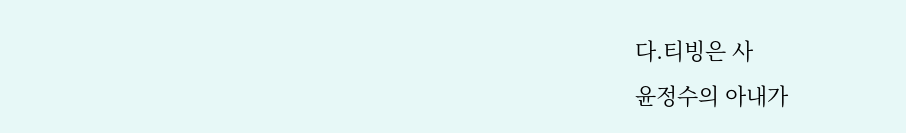다.티빙은 사
윤정수의 아내가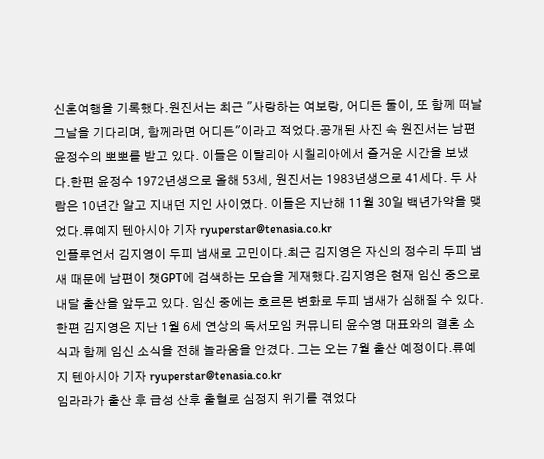신혼여행을 기록했다.원진서는 최근 "사랑하는 여보랑, 어디든 둘이, 또 함께 떠날 그날을 기다리며, 함께라면 어디든"이라고 적었다.공개된 사진 속 원진서는 남편 윤정수의 뽀뽀를 받고 있다. 이들은 이탈리아 시칠리아에서 즐거운 시간을 보냈다.한편 윤정수 1972년생으로 올해 53세, 원진서는 1983년생으로 41세다. 두 사람은 10년간 알고 지내던 지인 사이였다. 이들은 지난해 11월 30일 백년가약을 맺었다.류예지 텐아시아 기자 ryuperstar@tenasia.co.kr
인플루언서 김지영이 두피 냄새로 고민이다.최근 김지영은 자신의 정수리 두피 냄새 때문에 남편이 챗GPT에 검색하는 모습을 게재했다.김지영은 현재 임신 중으로 내달 출산을 앞두고 있다. 임신 중에는 호르몬 변화로 두피 냄새가 심해질 수 있다.한편 김지영은 지난 1월 6세 연상의 독서모임 커뮤니티 윤수영 대표와의 결혼 소식과 함께 임신 소식을 전해 놀라움을 안겼다. 그는 오는 7월 출산 예정이다.류예지 텐아시아 기자 ryuperstar@tenasia.co.kr
임라라가 출산 후 급성 산후 출혈로 심정지 위기를 겪었다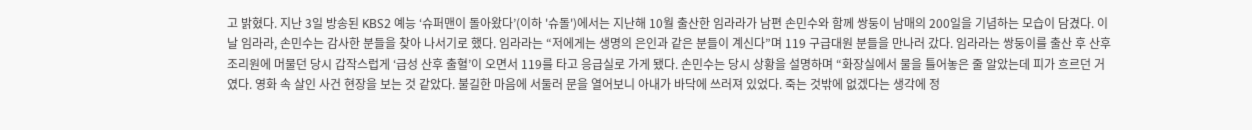고 밝혔다. 지난 3일 방송된 KBS2 예능 ‘슈퍼맨이 돌아왔다’(이하 '슈돌')에서는 지난해 10월 출산한 임라라가 남편 손민수와 함께 쌍둥이 남매의 200일을 기념하는 모습이 담겼다. 이날 임라라, 손민수는 감사한 분들을 찾아 나서기로 했다. 임라라는 “저에게는 생명의 은인과 같은 분들이 계신다”며 119 구급대원 분들을 만나러 갔다. 임라라는 쌍둥이를 출산 후 산후조리원에 머물던 당시 갑작스럽게 ‘급성 산후 출혈’이 오면서 119를 타고 응급실로 가게 됐다. 손민수는 당시 상황을 설명하며 “화장실에서 물을 틀어놓은 줄 알았는데 피가 흐르던 거였다. 영화 속 살인 사건 현장을 보는 것 같았다. 불길한 마음에 서둘러 문을 열어보니 아내가 바닥에 쓰러져 있었다. 죽는 것밖에 없겠다는 생각에 정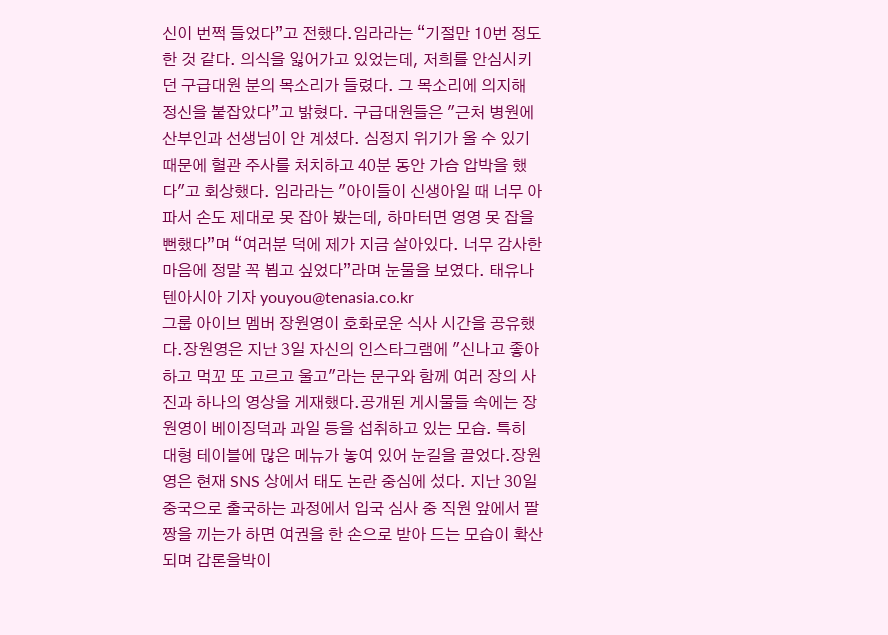신이 번쩍 들었다”고 전했다.임라라는 “기절만 10번 정도 한 것 같다. 의식을 잃어가고 있었는데, 저희를 안심시키던 구급대원 분의 목소리가 들렸다. 그 목소리에 의지해 정신을 붙잡았다”고 밝혔다. 구급대원들은 "근처 병원에 산부인과 선생님이 안 계셨다. 심정지 위기가 올 수 있기 때문에 혈관 주사를 처치하고 40분 동안 가슴 압박을 했다"고 회상했다. 임라라는 "아이들이 신생아일 때 너무 아파서 손도 제대로 못 잡아 봤는데, 하마터면 영영 못 잡을 뻔했다”며 “여러분 덕에 제가 지금 살아있다. 너무 감사한 마음에 정말 꼭 뵙고 싶었다”라며 눈물을 보였다. 태유나 텐아시아 기자 youyou@tenasia.co.kr
그룹 아이브 멤버 장원영이 호화로운 식사 시간을 공유했다.장원영은 지난 3일 자신의 인스타그램에 "신나고 좋아하고 먹꼬 또 고르고 울고"라는 문구와 함께 여러 장의 사진과 하나의 영상을 게재했다.공개된 게시물들 속에는 장원영이 베이징덕과 과일 등을 섭취하고 있는 모습. 특히 대형 테이블에 많은 메뉴가 놓여 있어 눈길을 끌었다.장원영은 현재 SNS 상에서 태도 논란 중심에 섰다. 지난 30일 중국으로 출국하는 과정에서 입국 심사 중 직원 앞에서 팔짱을 끼는가 하면 여권을 한 손으로 받아 드는 모습이 확산되며 갑론을박이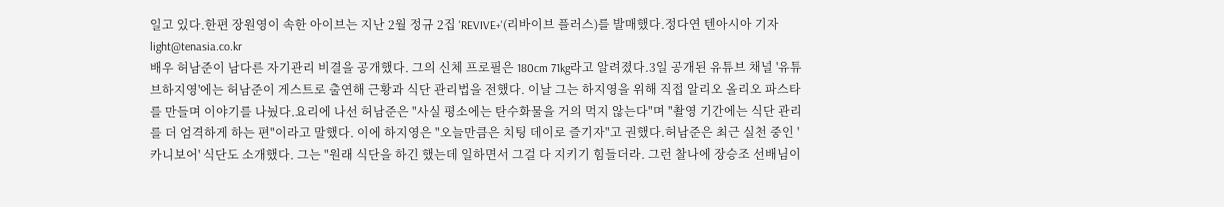일고 있다.한편 장원영이 속한 아이브는 지난 2월 정규 2집 'REVIVE+'(리바이브 플러스)를 발매했다.정다연 텐아시아 기자 light@tenasia.co.kr
배우 허남준이 남다른 자기관리 비결을 공개했다. 그의 신체 프로필은 180cm 71kg라고 알려졌다.3일 공개된 유튜브 채널 '유튜브하지영'에는 허남준이 게스트로 출연해 근황과 식단 관리법을 전했다. 이날 그는 하지영을 위해 직접 알리오 올리오 파스타를 만들며 이야기를 나눴다.요리에 나선 허남준은 "사실 평소에는 탄수화물을 거의 먹지 않는다"며 "촬영 기간에는 식단 관리를 더 엄격하게 하는 편"이라고 말했다. 이에 하지영은 "오늘만큼은 치팅 데이로 즐기자"고 권했다.허남준은 최근 실천 중인 '카니보어' 식단도 소개했다. 그는 "원래 식단을 하긴 했는데 일하면서 그걸 다 지키기 힘들더라. 그런 찰나에 장승조 선배님이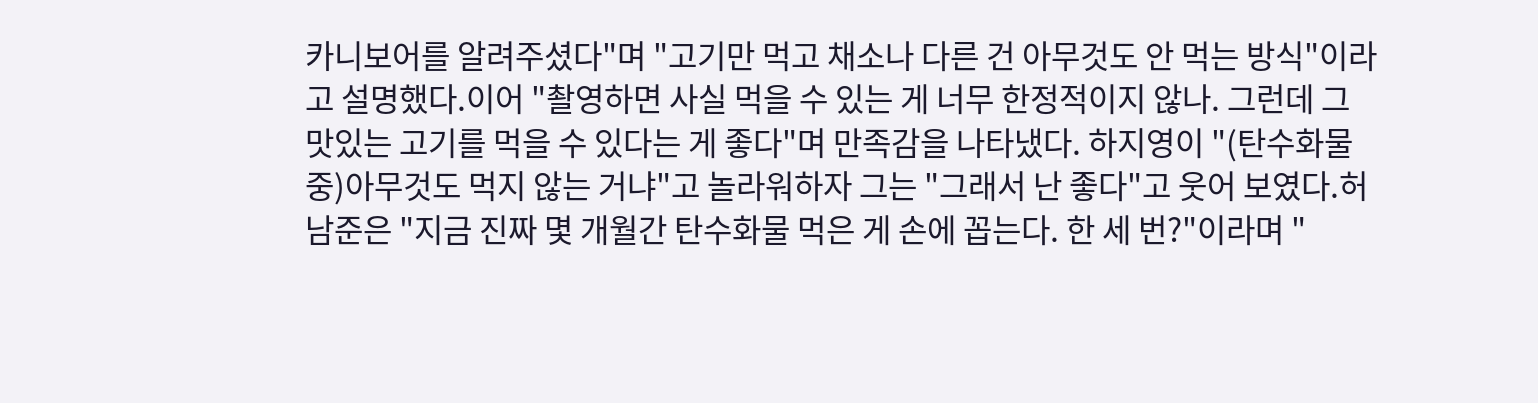카니보어를 알려주셨다"며 "고기만 먹고 채소나 다른 건 아무것도 안 먹는 방식"이라고 설명했다.이어 "촬영하면 사실 먹을 수 있는 게 너무 한정적이지 않나. 그런데 그 맛있는 고기를 먹을 수 있다는 게 좋다"며 만족감을 나타냈다. 하지영이 "(탄수화물 중)아무것도 먹지 않는 거냐"고 놀라워하자 그는 "그래서 난 좋다"고 웃어 보였다.허남준은 "지금 진짜 몇 개월간 탄수화물 먹은 게 손에 꼽는다. 한 세 번?"이라며 "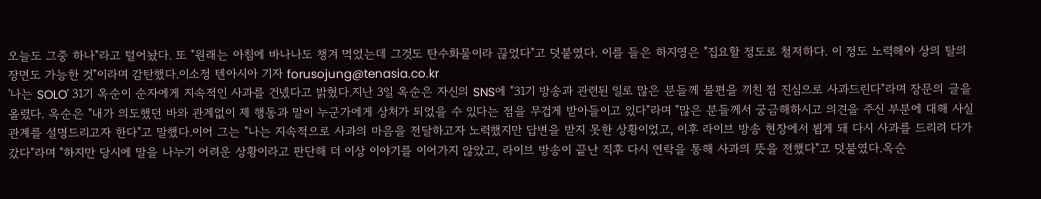오늘도 그중 하나"라고 털어놨다. 또 "원래는 아침에 바나나도 챙겨 먹었는데 그것도 탄수화물이라 끊었다"고 덧붙였다. 이를 들은 하지영은 "집요할 정도로 철저하다. 이 정도 노력해야 상의 탈의 장면도 가능한 것"이라며 감탄했다.이소정 텐아시아 기자 forusojung@tenasia.co.kr
'나는 SOLO' 31기 옥순이 순자에게 지속적인 사과를 건넸다고 밝혔다.지난 3일 옥순은 자신의 SNS에 "31기 방송과 관련된 일로 많은 분들께 불편을 끼친 점 진심으로 사과드린다"라며 장문의 글을 올렸다. 옥순은 "내가 의도했던 바와 관계없이 제 행동과 말이 누군가에게 상처가 되었을 수 있다는 점을 무겁게 받아들이고 있다"라며 "많은 분들께서 궁금해하시고 의견을 주신 부분에 대해 사실관계를 설명드리고자 한다"고 말했다.이어 그는 "나는 지속적으로 사과의 마음을 전달하고자 노력했지만 답변을 받지 못한 상황이었고, 이후 라이브 방송 현장에서 뵙게 돼 다시 사과를 드리려 다가갔다"라며 "하지만 당시에 말을 나누기 어려운 상황이라고 판단해 더 이상 이야기를 이어가지 않았고, 라이브 방송이 끝난 직후 다시 연락을 통해 사과의 뜻을 전했다"고 덧붙였다.옥순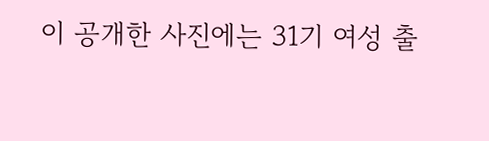이 공개한 사진에는 31기 여성 출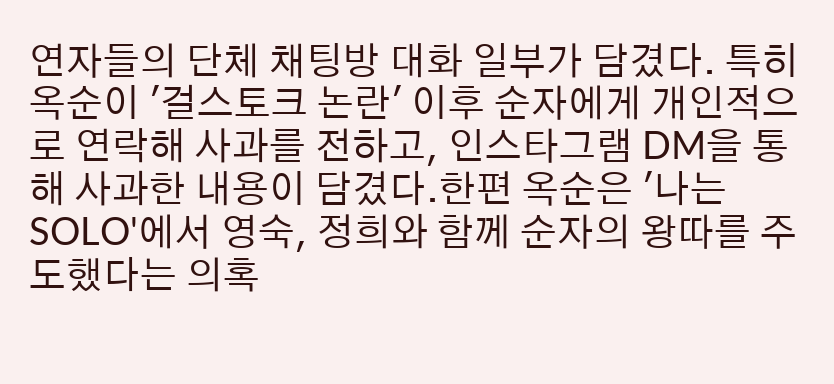연자들의 단체 채팅방 대화 일부가 담겼다. 특히 옥순이 '걸스토크 논란' 이후 순자에게 개인적으로 연락해 사과를 전하고, 인스타그램 DM을 통해 사과한 내용이 담겼다.한편 옥순은 '나는 SOLO'에서 영숙, 정희와 함께 순자의 왕따를 주도했다는 의혹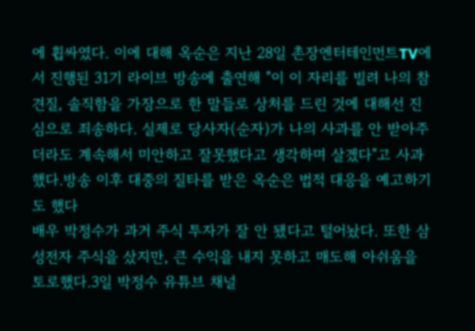에 휩싸였다. 이에 대해 옥순은 지난 28일 촌장엔터테인먼트TV에서 진행된 31기 라이브 방송에 출연해 "이 이 자리를 빌려 나의 참견질, 솔직함을 가장으로 한 말들로 상처를 드린 것에 대해선 진심으로 죄송하다. 실제로 당사자(순자)가 나의 사과를 안 받아주더라도 계속해서 미안하고 잘못했다고 생각하며 살겠다"고 사과했다.방송 이후 대중의 질타를 받은 옥순은 법적 대응을 예고하기도 했다
배우 박정수가 과거 주식 투자가 잘 안 됐다고 털어놨다. 또한 삼성전자 주식을 샀지만, 큰 수익을 내지 못하고 매도해 아쉬움을 토로했다.3일 박정수 유튜브 채널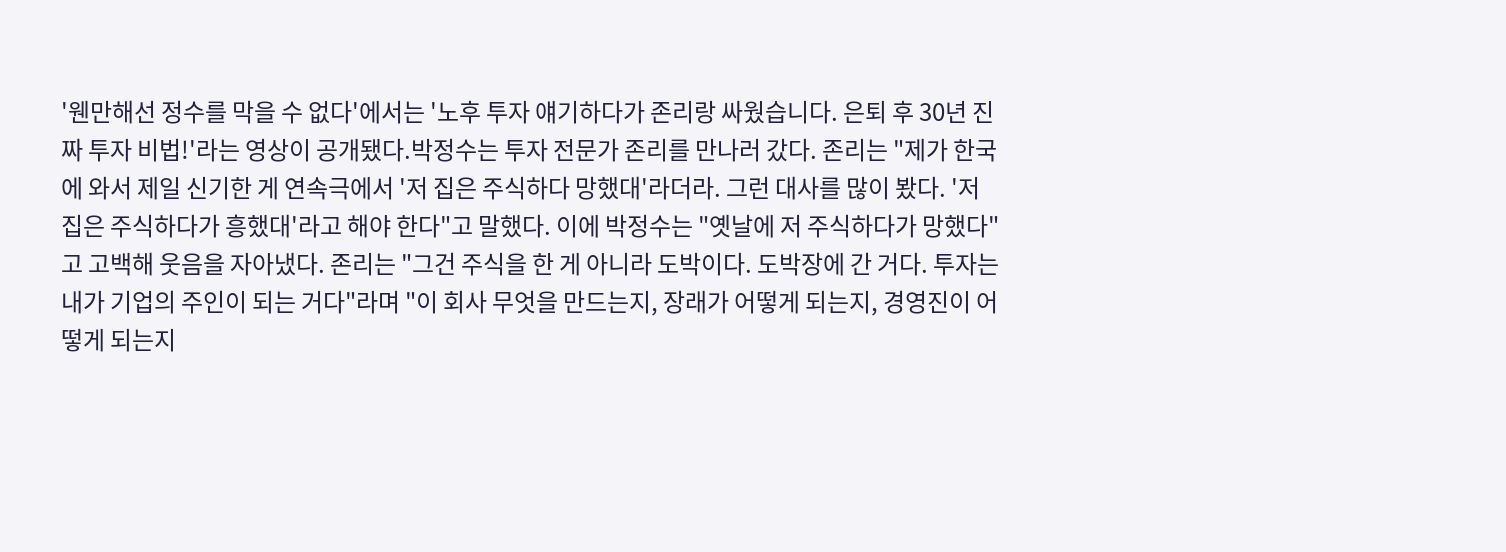'웬만해선 정수를 막을 수 없다'에서는 '노후 투자 얘기하다가 존리랑 싸웠습니다. 은퇴 후 30년 진짜 투자 비법!'라는 영상이 공개됐다.박정수는 투자 전문가 존리를 만나러 갔다. 존리는 "제가 한국에 와서 제일 신기한 게 연속극에서 '저 집은 주식하다 망했대'라더라. 그런 대사를 많이 봤다. '저 집은 주식하다가 흥했대'라고 해야 한다"고 말했다. 이에 박정수는 "옛날에 저 주식하다가 망했다"고 고백해 웃음을 자아냈다. 존리는 "그건 주식을 한 게 아니라 도박이다. 도박장에 간 거다. 투자는 내가 기업의 주인이 되는 거다"라며 "이 회사 무엇을 만드는지, 장래가 어떻게 되는지, 경영진이 어떻게 되는지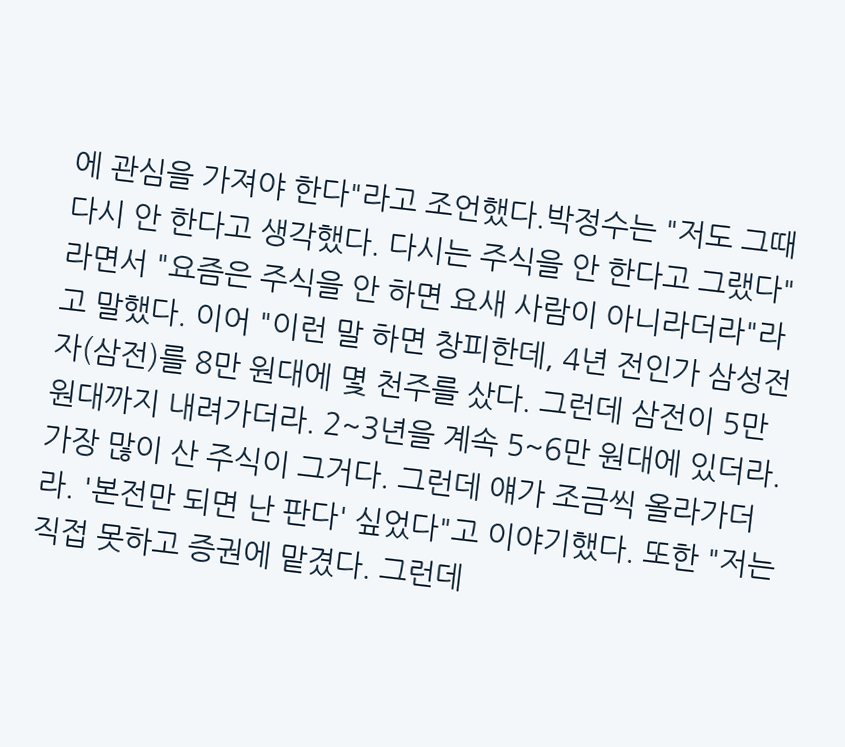에 관심을 가져야 한다"라고 조언했다.박정수는 "저도 그때 다시 안 한다고 생각했다. 다시는 주식을 안 한다고 그랬다"라면서 "요즘은 주식을 안 하면 요새 사람이 아니라더라"라고 말했다. 이어 "이런 말 하면 창피한데, 4년 전인가 삼성전자(삼전)를 8만 원대에 몇 천주를 샀다. 그런데 삼전이 5만 원대까지 내려가더라. 2~3년을 계속 5~6만 원대에 있더라. 가장 많이 산 주식이 그거다. 그런데 얘가 조금씩 올라가더라. '본전만 되면 난 판다' 싶었다"고 이야기했다. 또한 "저는 직접 못하고 증권에 맡겼다. 그런데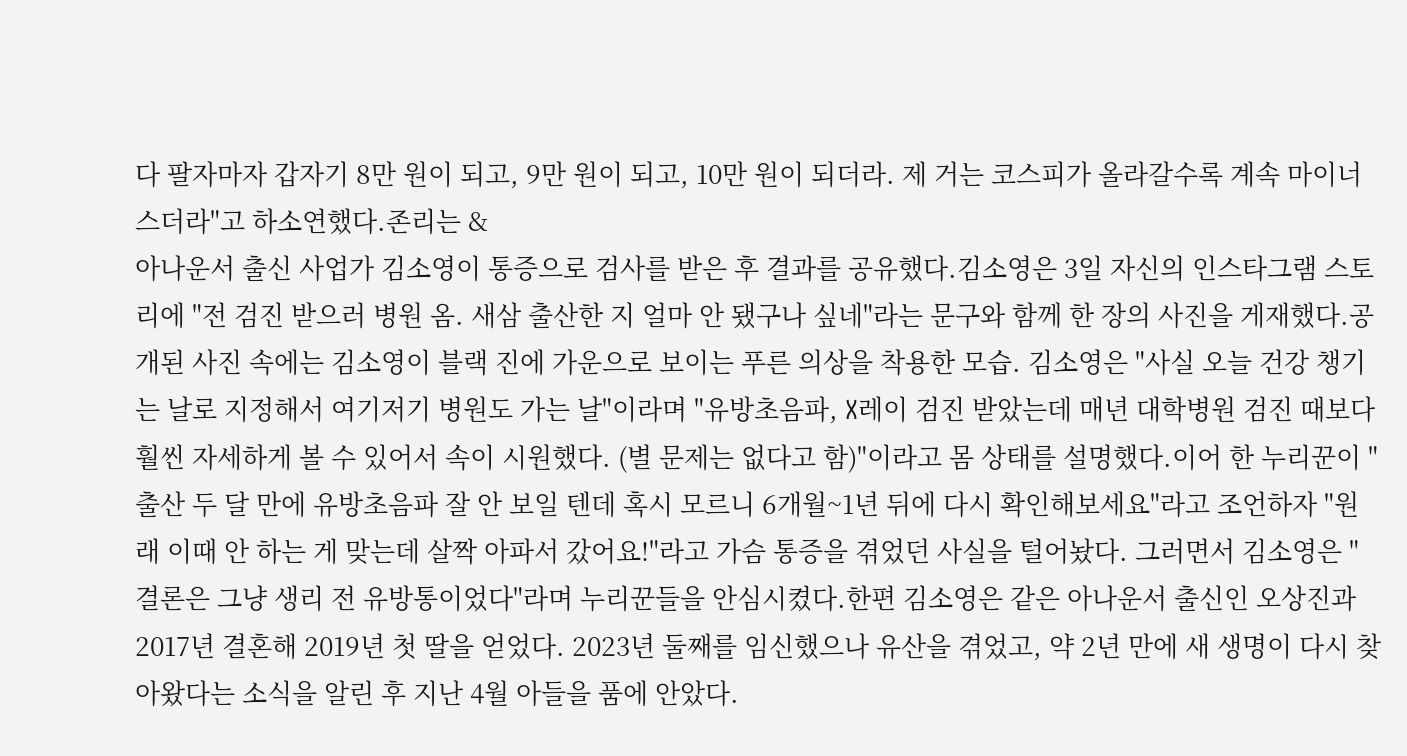다 팔자마자 갑자기 8만 원이 되고, 9만 원이 되고, 10만 원이 되더라. 제 거는 코스피가 올라갈수록 계속 마이너스더라"고 하소연했다.존리는 &
아나운서 출신 사업가 김소영이 통증으로 검사를 받은 후 결과를 공유했다.김소영은 3일 자신의 인스타그램 스토리에 "전 검진 받으러 병원 옴. 새삼 출산한 지 얼마 안 됐구나 싶네"라는 문구와 함께 한 장의 사진을 게재했다.공개된 사진 속에는 김소영이 블랙 진에 가운으로 보이는 푸른 의상을 착용한 모습. 김소영은 "사실 오늘 건강 챙기는 날로 지정해서 여기저기 병원도 가는 날"이라며 "유방초음파, X레이 검진 받았는데 매년 대학병원 검진 때보다 훨씬 자세하게 볼 수 있어서 속이 시원했다. (별 문제는 없다고 함)"이라고 몸 상태를 설명했다.이어 한 누리꾼이 "출산 두 달 만에 유방초음파 잘 안 보일 텐데 혹시 모르니 6개월~1년 뒤에 다시 확인해보세요"라고 조언하자 "원래 이때 안 하는 게 맞는데 살짝 아파서 갔어요!"라고 가슴 통증을 겪었던 사실을 털어놨다. 그러면서 김소영은 "결론은 그냥 생리 전 유방통이었다"라며 누리꾼들을 안심시켰다.한편 김소영은 같은 아나운서 출신인 오상진과 2017년 결혼해 2019년 첫 딸을 얻었다. 2023년 둘째를 임신했으나 유산을 겪었고, 약 2년 만에 새 생명이 다시 찾아왔다는 소식을 알린 후 지난 4월 아들을 품에 안았다.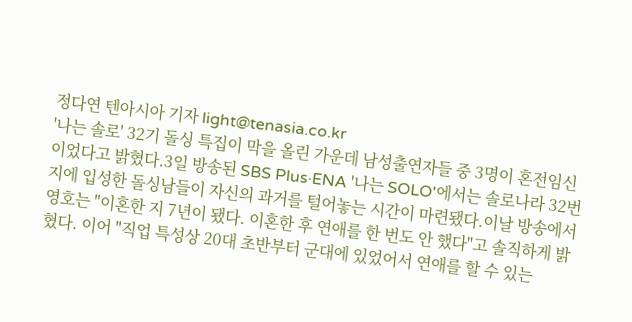정다연 텐아시아 기자 light@tenasia.co.kr
'나는 솔로' 32기 돌싱 특집이 막을 올린 가운데 남성출연자들 중 3명이 혼전임신이었다고 밝혔다.3일 방송된 SBS Plus·ENA '나는 SOLO'에서는 솔로나라 32번지에 입성한 돌싱남들이 자신의 과거를 털어놓는 시간이 마련됐다.이날 방송에서 영호는 "이혼한 지 7년이 됐다. 이혼한 후 연애를 한 번도 안 했다"고 솔직하게 밝혔다. 이어 "직업 특성상 20대 초반부터 군대에 있었어서 연애를 할 수 있는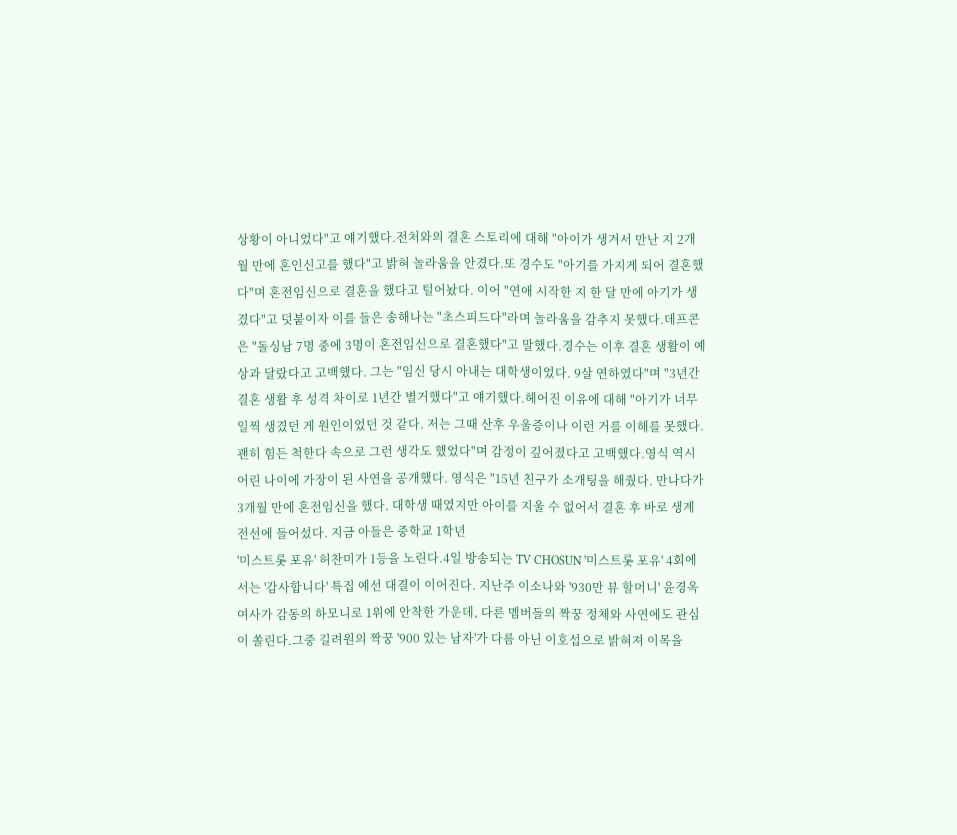상황이 아니었다"고 얘기했다.전처와의 결혼 스토리에 대해 "아이가 생겨서 만난 지 2개월 만에 혼인신고를 했다"고 밝혀 놀라움을 안겼다.또 경수도 "아기를 가지게 되어 결혼했다"며 혼전임신으로 결혼을 했다고 털어놨다. 이어 "연애 시작한 지 한 달 만에 아기가 생겼다"고 덧붙이자 이를 들은 송해나는 "초스피드다"라며 놀라움을 감추지 못했다.데프콘은 "돌싱남 7명 중에 3명이 혼전임신으로 결혼했다"고 말했다.경수는 이후 결혼 생활이 예상과 달랐다고 고백했다. 그는 "임신 당시 아내는 대학생이었다. 9살 연하였다"며 "3년간 결혼 생활 후 성격 차이로 1년간 별거했다"고 얘기했다.헤어진 이유에 대해 "아기가 너무 일찍 생겼던 게 원인이었던 것 같다. 저는 그때 산후 우울증이나 이런 거를 이해를 못했다. 괜히 힘든 척한다 속으로 그런 생각도 했었다"며 감정이 깊어졌다고 고백했다.영식 역시 어린 나이에 가장이 된 사연을 공개했다. 영식은 "15년 친구가 소개팅을 해줬다. 만나다가 3개월 만에 혼전임신을 했다. 대학생 때였지만 아이를 지울 수 없어서 결혼 후 바로 생계 전선에 들어섰다. 지금 아들은 중학교 1학년
'미스트롯 포유' 허찬미가 1등을 노린다.4일 방송되는 TV CHOSUN '미스트롯 포유' 4회에서는 '감사합니다' 특집 예선 대결이 이어진다. 지난주 이소나와 '930만 뷰 할머니' 윤경옥 여사가 감동의 하모니로 1위에 안착한 가운데, 다른 멤버들의 짝꿍 정체와 사연에도 관심이 쏠린다.그중 길려원의 짝꿍 '900 있는 남자'가 다름 아닌 이호섭으로 밝혀져 이목을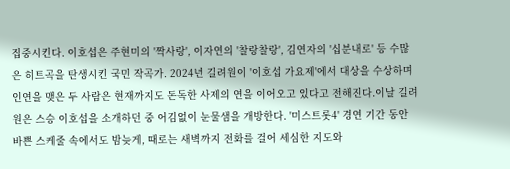집중시킨다. 이호섭은 주현미의 '짝사랑', 이자연의 '찰랑찰랑', 김연자의 '십분내로' 등 수많은 히트곡을 탄생시킨 국민 작곡가. 2024년 길려원이 '이호섭 가요제'에서 대상을 수상하며 인연을 맺은 두 사람은 현재까지도 돈독한 사제의 연을 이어오고 있다고 전해진다.이날 길려원은 스승 이호섭을 소개하던 중 어김없이 눈물샘을 개방한다. '미스트롯4' 경연 기간 동안 바쁜 스케줄 속에서도 밤늦게, 때로는 새벽까지 전화를 걸어 세심한 지도와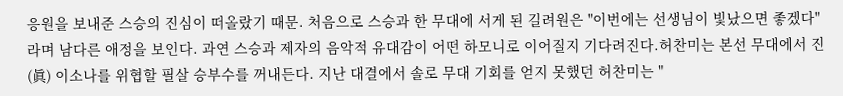응원을 보내준 스승의 진심이 떠올랐기 때문. 처음으로 스승과 한 무대에 서게 된 길려원은 "이번에는 선생님이 빛났으면 좋겠다"라며 남다른 애정을 보인다. 과연 스승과 제자의 음악적 유대감이 어떤 하모니로 이어질지 기다려진다.허찬미는 본선 무대에서 진(眞) 이소나를 위협할 필살 승부수를 꺼내든다. 지난 대결에서 솔로 무대 기회를 얻지 못했던 허찬미는 "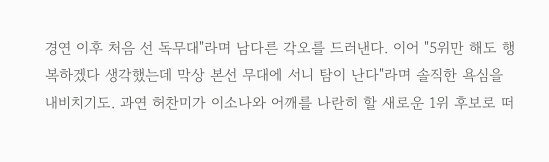경연 이후 처음 선 독무대"라며 남다른 각오를 드러낸다. 이어 "5위만 해도 행복하겠다 생각했는데 막상 본선 무대에 서니 탐이 난다"라며 솔직한 욕심을 내비치기도. 과연 허찬미가 이소나와 어깨를 나란히 할 새로운 1위 후보로 떠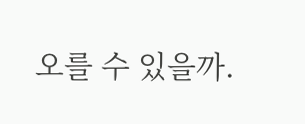오를 수 있을까.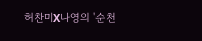허찬미X나영의 '순천